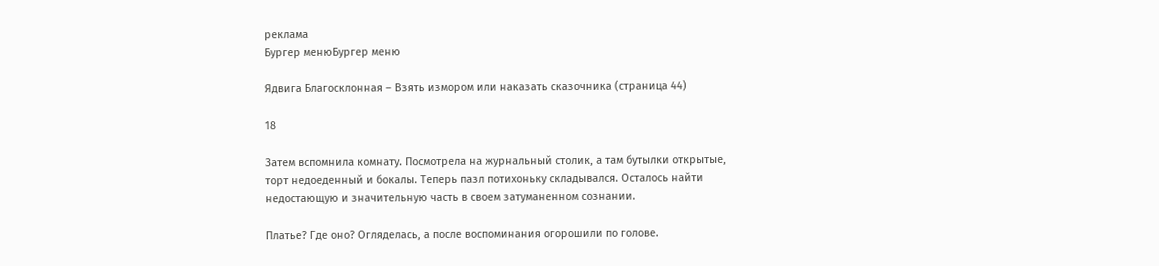реклама
Бургер менюБургер меню

Ядвига Благосклонная – Взять измором или наказать сказочника (страница 44)

18

Затем вспомнила комнату. Посмотрела на журнальный столик, а там бутылки открытые, торт недоеденный и бокалы. Теперь пазл потихоньку складывался. Осталось найти недостающую и значительную часть в своем затуманенном сознании.

Платье? Где оно? Огляделась, а после воспоминания огорошили по голове.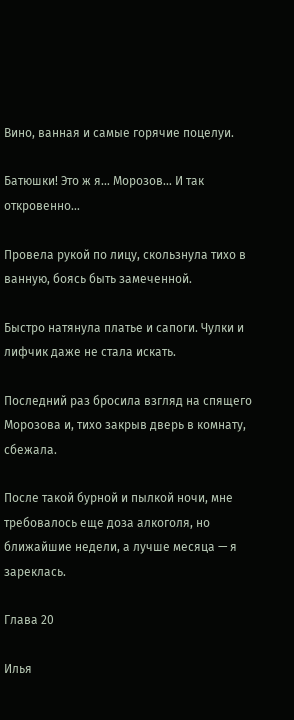Вино, ванная и самые горячие поцелуи.

Батюшки! Это ж я… Морозов… И так откровенно…

Провела рукой по лицу, скользнула тихо в ванную, боясь быть замеченной.

Быстро натянула платье и сапоги. Чулки и лифчик даже не стала искать.

Последний раз бросила взгляд на спящего Морозова и, тихо закрыв дверь в комнату, сбежала.

После такой бурной и пылкой ночи, мне требовалось еще доза алкоголя, но ближайшие недели, а лучше месяца — я зареклась.

Глава 20

Илья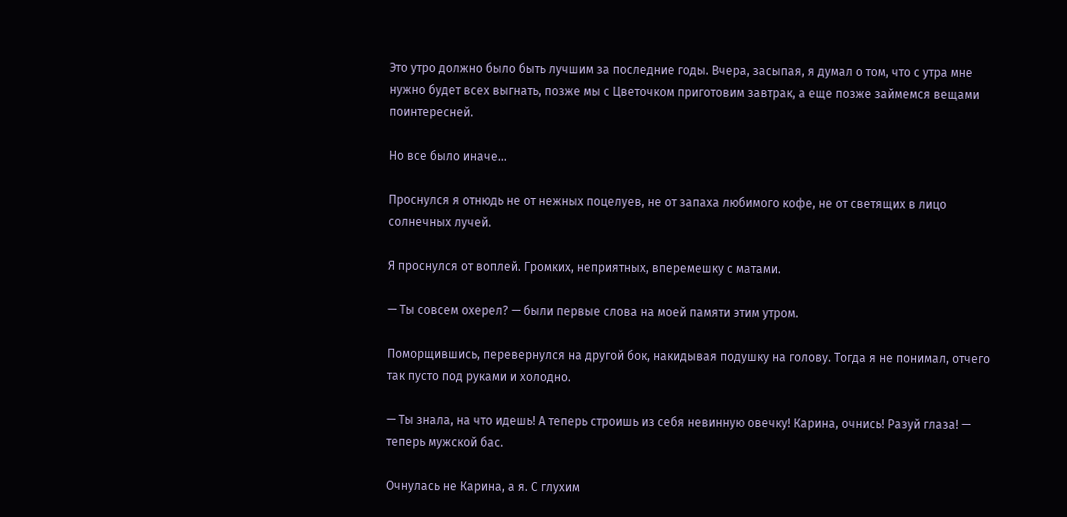Это утро должно было быть лучшим за последние годы. Вчера, засыпая, я думал о том, что с утра мне нужно будет всех выгнать, позже мы с Цветочком приготовим завтрак, а еще позже займемся вещами поинтересней.

Но все было иначе…

Проснулся я отнюдь не от нежных поцелуев, не от запаха любимого кофе, не от светящих в лицо солнечных лучей.

Я проснулся от воплей. Громких, неприятных, вперемешку с матами.

— Ты совсем охерел? — были первые слова на моей памяти этим утром.

Поморщившись, перевернулся на другой бок, накидывая подушку на голову. Тогда я не понимал, отчего так пусто под руками и холодно.

— Ты знала, на что идешь! А теперь строишь из себя невинную овечку! Карина, очнись! Разуй глаза! — теперь мужской бас.

Очнулась не Карина, а я. С глухим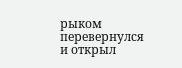рыком перевернулся и открыл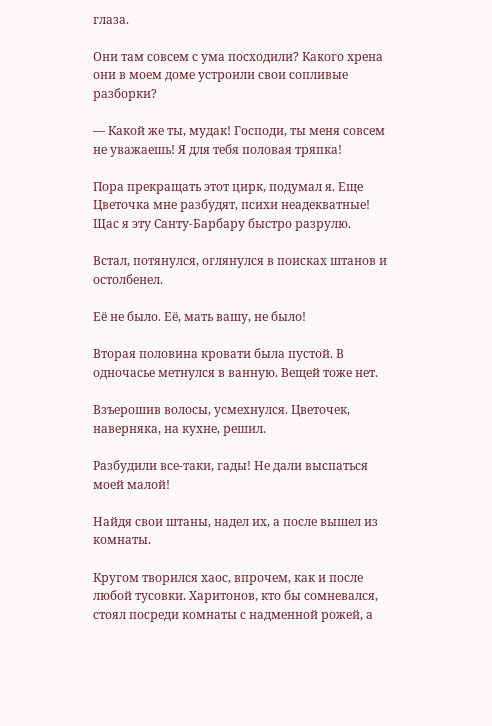глаза.

Они там совсем с ума посходили? Какого хрена они в моем доме устроили свои сопливые разборки?

— Какой же ты, мудак! Господи, ты меня совсем не уважаешь! Я для тебя половая тряпка!

Пора прекращать этот цирк, подумал я. Еще Цветочка мне разбудят, психи неадекватные! Щас я эту Санту-Барбару быстро разрулю.

Встал, потянулся, оглянулся в поисках штанов и остолбенел.

Её не было. Её, мать вашу, не было!

Вторая половина кровати была пустой. В одночасье метнулся в ванную. Вещей тоже нет.

Взъерошив волосы, усмехнулся. Цветочек, наверняка, на кухне, решил.

Разбудили все-таки, гады! Не дали выспаться моей малой!

Найдя свои штаны, надел их, а после вышел из комнаты.

Кругом творился хаос, впрочем, как и после любой тусовки. Харитонов, кто бы сомневался, стоял посреди комнаты с надменной рожей, а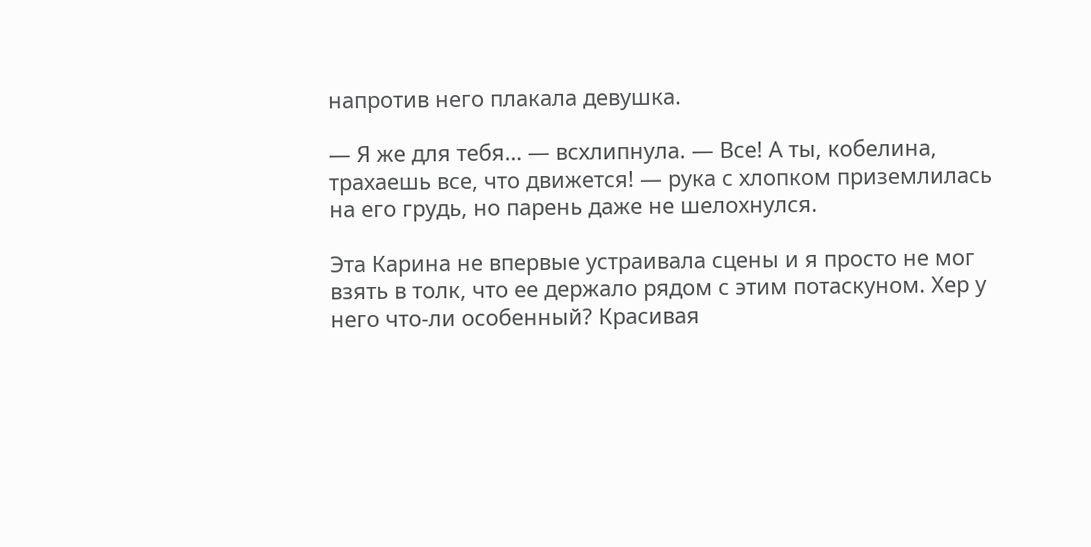напротив него плакала девушка.

— Я же для тебя… — всхлипнула. — Все! А ты, кобелина, трахаешь все, что движется! — рука с хлопком приземлилась на его грудь, но парень даже не шелохнулся.

Эта Карина не впервые устраивала сцены и я просто не мог взять в толк, что ее держало рядом с этим потаскуном. Хер у него что-ли особенный? Красивая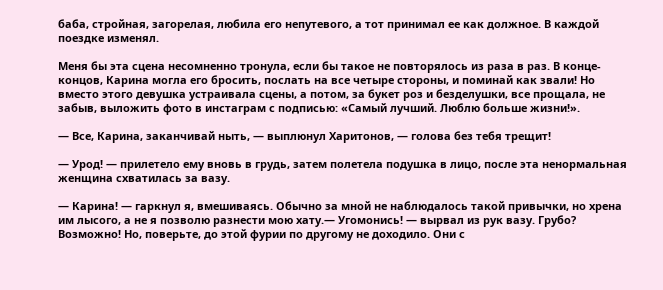баба, стройная, загорелая, любила его непутевого, а тот принимал ее как должное. В каждой поездке изменял.

Меня бы эта сцена несомненно тронула, если бы такое не повторялось из раза в раз. В конце-концов, Карина могла его бросить, послать на все четыре стороны, и поминай как звали! Но вместо этого девушка устраивала сцены, а потом, за букет роз и безделушки, все прощала, не забыв, выложить фото в инстаграм с подписью: «Самый лучший. Люблю больше жизни!».

— Все, Карина, заканчивай ныть, — выплюнул Харитонов, — голова без тебя трещит!

— Урод! — прилетело ему вновь в грудь, затем полетела подушка в лицо, после эта ненормальная женщина схватилась за вазу.

— Карина! — гаркнул я, вмешиваясь. Обычно за мной не наблюдалось такой привычки, но хрена им лысого, а не я позволю разнести мою хату.— Угомонись! — вырвал из рук вазу. Грубо? Возможно! Но, поверьте, до этой фурии по другому не доходило. Они с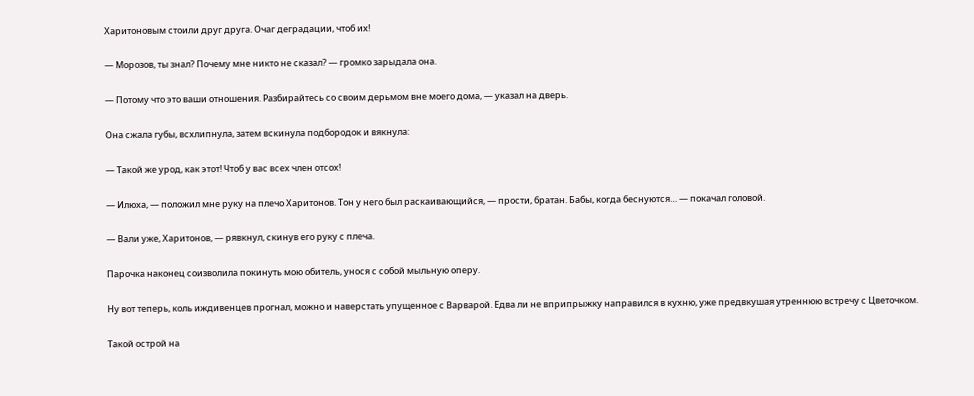Харитоновым стоили друг друга. Очаг деградации, чтоб их!

— Морозов, ты знал? Почему мне никто не сказал? — громко зарыдала она.

— Потому что это ваши отношения. Разбирайтесь со своим дерьмом вне моего дома, — указал на дверь.

Она сжала губы, всхлипнула, затем вскинула подбородок и вякнула:

— Такой же урод, как этот! Чтоб у вас всех член отсох!

— Илюха, — положил мне руку на плечо Харитонов. Тон у него был раскаивающийся, — прости, братан. Бабы, когда беснуются… — покачал головой.

— Вали уже, Харитонов, — рявкнул, скинув его руку с плеча.

Парочка наконец соизволила покинуть мою обитель, унося с собой мыльную оперу.

Ну вот теперь, коль иждивенцев прогнал, можно и наверстать упущенное с Варварой. Едва ли не вприпрыжку направился в кухню, уже предвкушая утреннюю встречу с Цветочком.

Такой острой на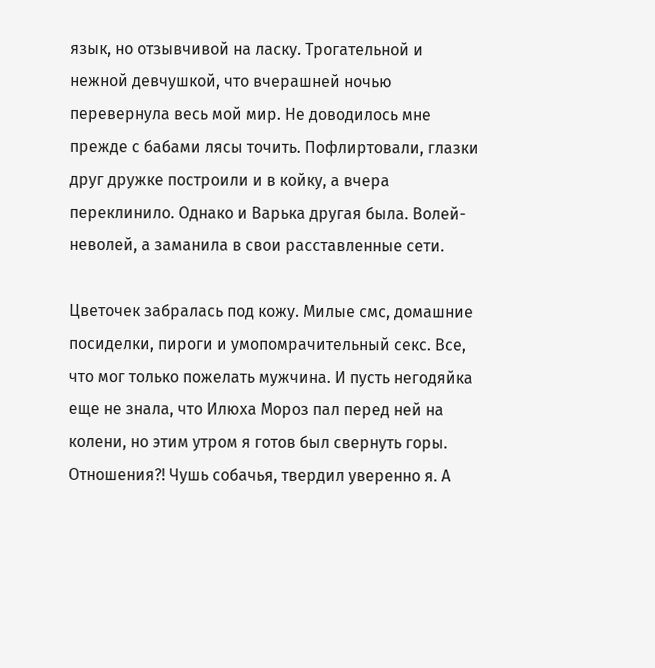язык, но отзывчивой на ласку. Трогательной и нежной девчушкой, что вчерашней ночью перевернула весь мой мир. Не доводилось мне прежде с бабами лясы точить. Пофлиртовали, глазки друг дружке построили и в койку, а вчера переклинило. Однако и Варька другая была. Волей-неволей, а заманила в свои расставленные сети.

Цветочек забралась под кожу. Милые смс, домашние посиделки, пироги и умопомрачительный секс. Все, что мог только пожелать мужчина. И пусть негодяйка еще не знала, что Илюха Мороз пал перед ней на колени, но этим утром я готов был свернуть горы. Отношения?! Чушь собачья, твердил уверенно я. А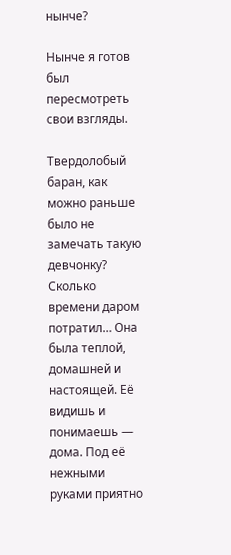нынче?

Нынче я готов был пересмотреть свои взгляды.

Твердолобый баран, как можно раньше было не замечать такую девчонку? Сколько времени даром потратил… Она была теплой, домашней и настоящей. Её видишь и понимаешь — дома. Под её нежными руками приятно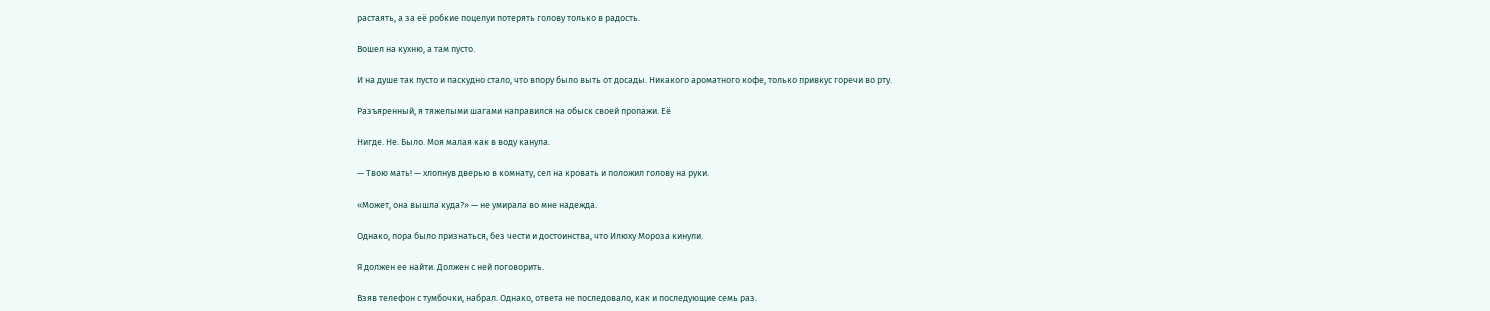растаять, а за её робкие поцелуи потерять голову только в радость.

Вошел на кухню, а там пусто.

И на душе так пусто и паскудно стало, что впору было выть от досады. Никакого ароматного кофе, только привкус горечи во рту.

Разъяренный, я тяжелыми шагами направился на обыск своей пропажи. Её

Нигде. Не. Было. Моя малая как в воду канула.

— Твою мать! — хлопнув дверью в комнату, сел на кровать и положил голову на руки.

«Может, она вышла куда?» — не умирала во мне надежда.

Однако, пора было признаться, без чести и достоинства, что Илюху Мороза кинули.

Я должен ее найти. Должен с ней поговорить.

Взяв телефон с тумбочки, набрал. Однако, ответа не последовало, как и последующие семь раз.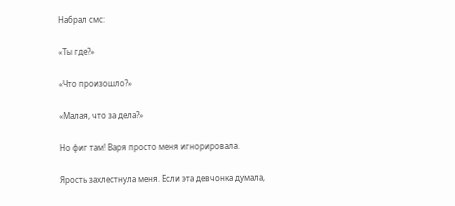Набрал смс:

«Ты где?»

«Что произошло?»

«Малая, что за дела?»

Но фиг там! Варя просто меня игнорировала.

Ярость захлестнула меня. Если эта девчонка думала,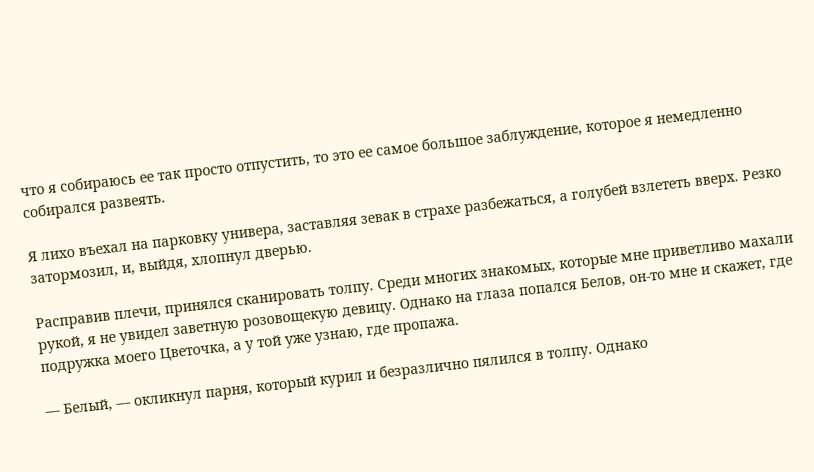что я собираюсь ее так просто отпустить, то это ее самое большое заблуждение, которое я немедленно собирался развеять.

Я лихо въехал на парковку универа, заставляя зевак в страхе разбежаться, а голубей взлететь вверх. Резко затормозил, и, выйдя, хлопнул дверью.

Расправив плечи, принялся сканировать толпу. Среди многих знакомых, которые мне приветливо махали рукой, я не увидел заветную розовощекую девицу. Однако на глаза попался Белов, он-то мне и скажет, где подружка моего Цветочка, а у той уже узнаю, где пропажа.

— Белый, — окликнул парня, который курил и безразлично пялился в толпу. Однако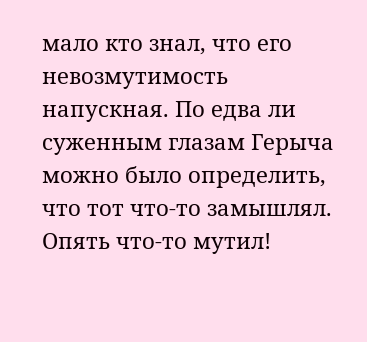мало кто знал, что его невозмутимость напускная. По едва ли суженным глазам Герыча можно было определить, что тот что-то замышлял. Опять что-то мутил!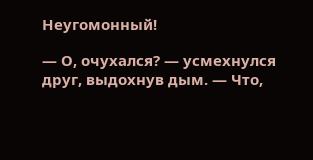Неугомонный!

— О, очухался? — усмехнулся друг, выдохнув дым. — Что,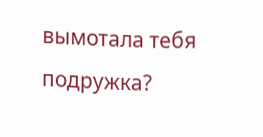вымотала тебя подружка?